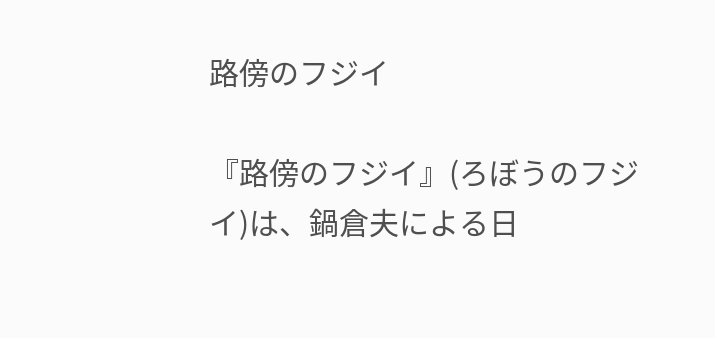路傍のフジイ

『路傍のフジイ』(ろぼうのフジイ)は、鍋倉夫による日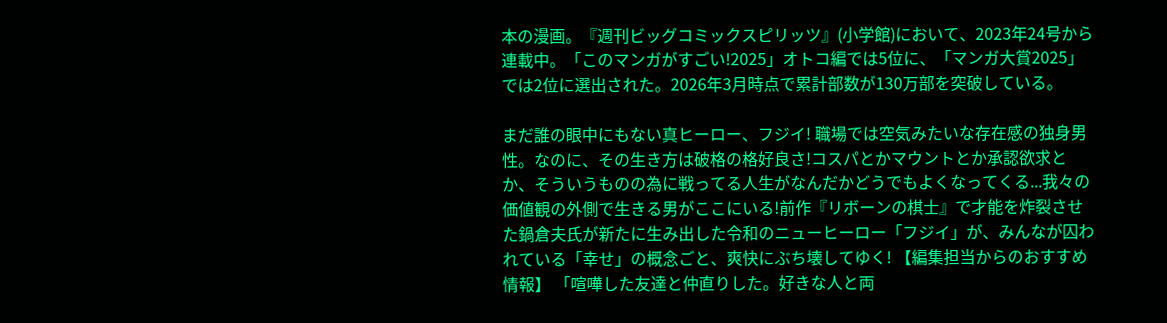本の漫画。『週刊ビッグコミックスピリッツ』(小学館)において、2023年24号から連載中。「このマンガがすごい!2025」オトコ編では5位に、「マンガ大賞2025」では2位に選出された。2026年3月時点で累計部数が130万部を突破している。

まだ誰の眼中にもない真ヒーロー、フジイ! 職場では空気みたいな存在感の独身男性。なのに、その生き方は破格の格好良さ!コスパとかマウントとか承認欲求とか、そういうものの為に戦ってる人生がなんだかどうでもよくなってくる...我々の価値観の外側で生きる男がここにいる!前作『リボーンの棋士』で才能を炸裂させた鍋倉夫氏が新たに生み出した令和のニューヒーロー「フジイ」が、みんなが囚われている「幸せ」の概念ごと、爽快にぶち壊してゆく! 【編集担当からのおすすめ情報】 「喧嘩した友達と仲直りした。好きな人と両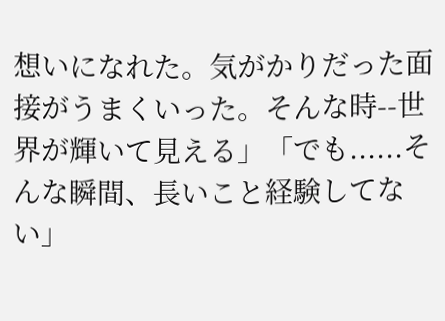想いになれた。気がかりだった面接がうまくいった。そんな時--世界が輝いて見える」「でも......そんな瞬間、長いこと経験してない」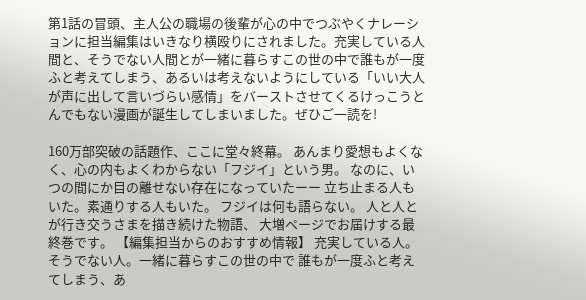第1話の冒頭、主人公の職場の後輩が心の中でつぶやくナレーションに担当編集はいきなり横殴りにされました。充実している人間と、そうでない人間とが一緒に暮らすこの世の中で誰もが一度ふと考えてしまう、あるいは考えないようにしている「いい大人が声に出して言いづらい感情」をバーストさせてくるけっこうとんでもない漫画が誕生してしまいました。ぜひご一読を!

160万部突破の話題作、ここに堂々終幕。 あんまり愛想もよくなく、心の内もよくわからない「フジイ」という男。 なのに、いつの間にか目の離せない存在になっていたーー 立ち止まる人もいた。素通りする人もいた。 フジイは何も語らない。 人と人とが行き交うさまを描き続けた物語、 大増ページでお届けする最終巻です。 【編集担当からのおすすめ情報】 充実している人。そうでない人。一緒に暮らすこの世の中で 誰もが一度ふと考えてしまう、あ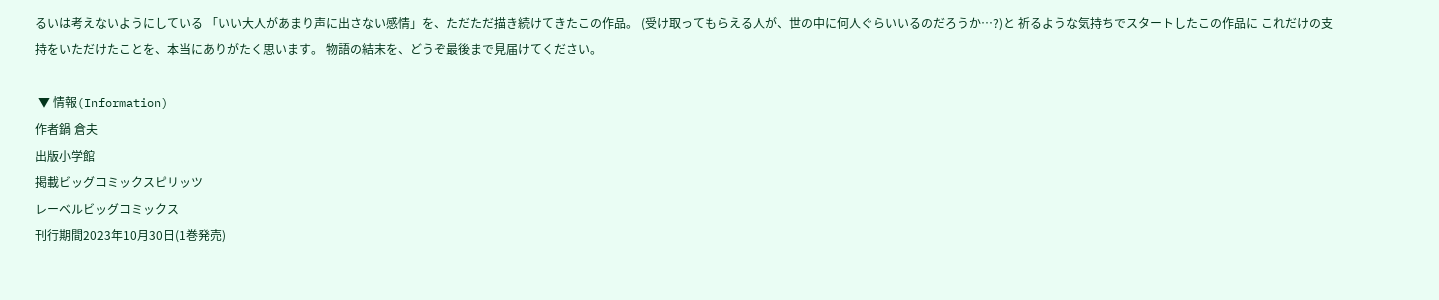るいは考えないようにしている 「いい大人があまり声に出さない感情」を、ただただ描き続けてきたこの作品。 (受け取ってもらえる人が、世の中に何人ぐらいいるのだろうか…?)と 祈るような気持ちでスタートしたこの作品に これだけの支持をいただけたことを、本当にありがたく思います。 物語の結末を、どうぞ最後まで見届けてください。

 ▼ 情報(Information)
作者鍋 倉夫
出版小学館
掲載ビッグコミックスピリッツ
レーベルビッグコミックス
刊行期間2023年10月30日(1巻発売)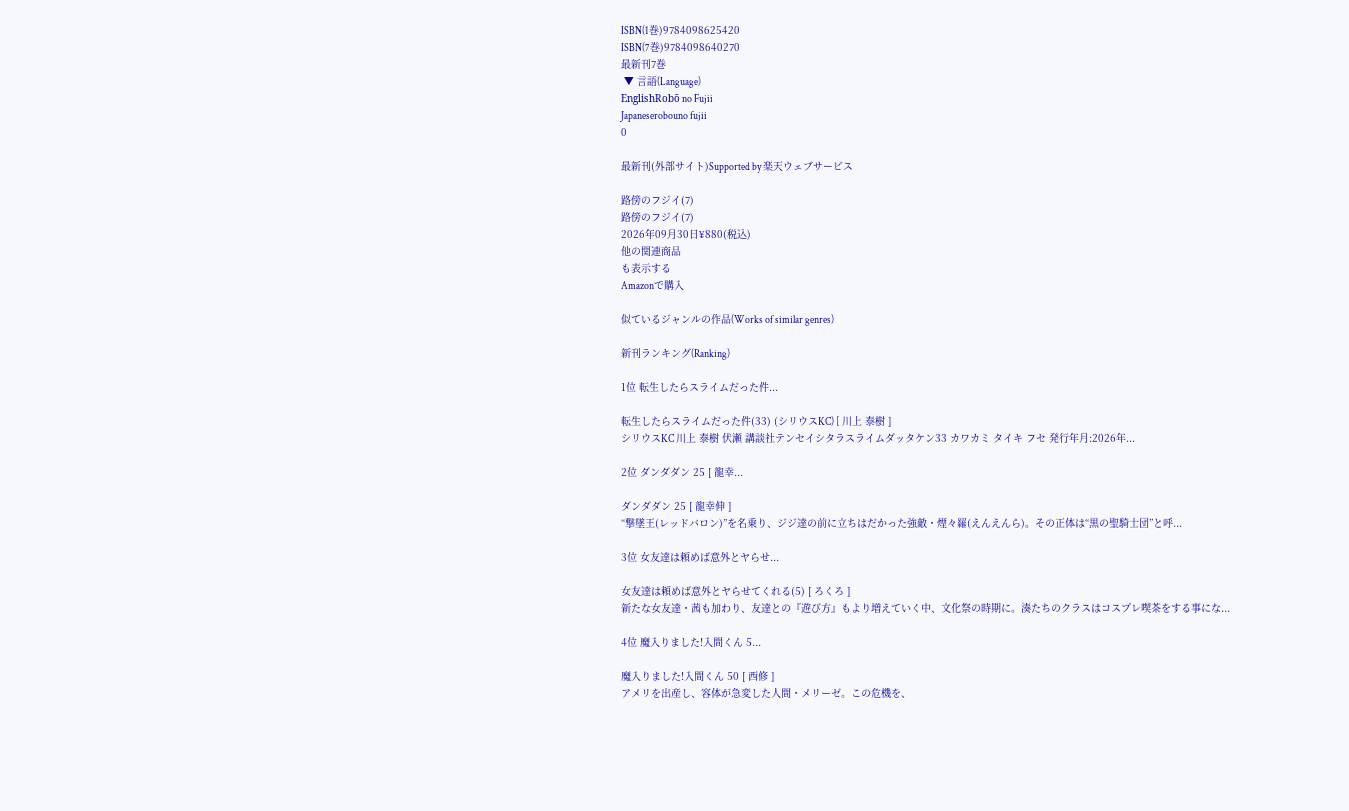ISBN(1巻)9784098625420
ISBN(7巻)9784098640270
最新刊7巻
 ▼ 言語(Language)
EnglishRobō no Fujii
Japaneserobouno fujii
0

最新刊(外部サイト)Supported by 楽天ウェブサービス

路傍のフジイ(7)
路傍のフジイ(7)
2026年09月30日¥880(税込)
他の関連商品
も表示する
Amazonで購入

似ているジャンルの作品(Works of similar genres)

新刊ランキング(Ranking)

1位 転生したらスライムだった件...

転生したらスライムだった件(33) (シリウスKC) [ 川上 泰樹 ]
シリウスKC 川上 泰樹 伏瀬 講談社テンセイシタラスライムダッタケン33 カワカミ タイキ フセ 発行年月:2026年...

2位 ダンダダン 25 [ 龍幸...

ダンダダン 25 [ 龍幸伸 ]
“撃墜王(レッドバロン)”を名乗り、ジジ達の前に立ちはだかった強敵・煙々羅(えんえんら)。その正体は“黒の聖騎士団”と呼...

3位 女友達は頼めば意外とヤらせ...

女友達は頼めば意外とヤらせてくれる(5) [ ろくろ ]
新たな女友達・茜も加わり、友達との『遊び方』もより増えていく中、文化祭の時期に。湊たちのクラスはコスプレ喫茶をする事にな...

4位 魔入りました!入間くん 5...

魔入りました!入間くん 50 [ 西修 ]
アメリを出産し、容体が急変した人間・メリーゼ。この危機を、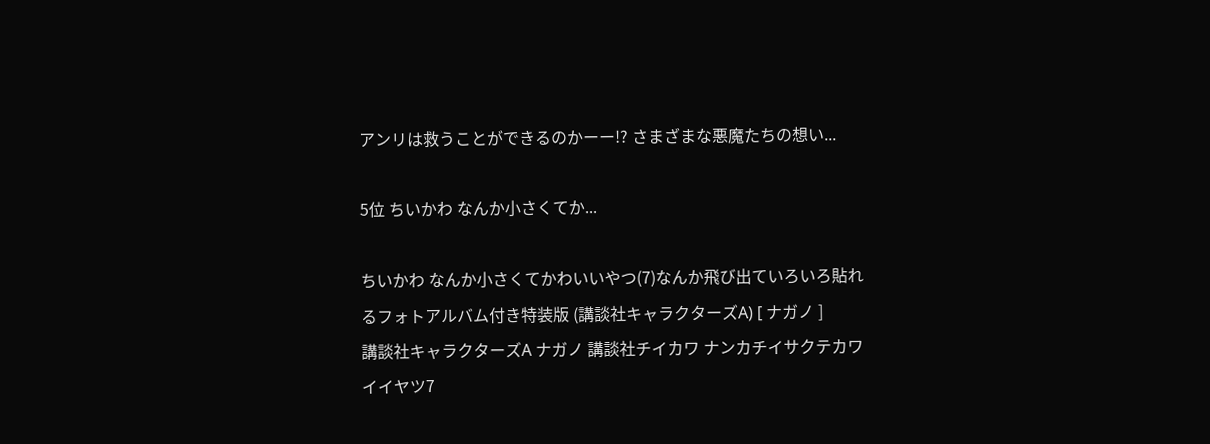アンリは救うことができるのかーー!? さまざまな悪魔たちの想い...

5位 ちいかわ なんか小さくてか...

ちいかわ なんか小さくてかわいいやつ(7)なんか飛び出ていろいろ貼れるフォトアルバム付き特装版 (講談社キャラクターズA) [ ナガノ ]
講談社キャラクターズA ナガノ 講談社チイカワ ナンカチイサクテカワイイヤツ7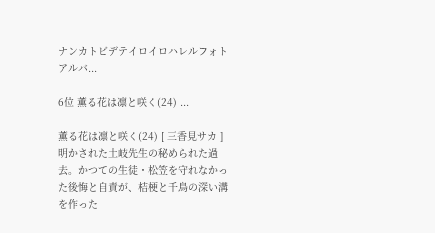ナンカトビデテイロイロハレルフォトアルバ...

6位 薫る花は凛と咲く(24) ...

薫る花は凛と咲く(24) [ 三香見サカ ]
明かされた土岐先生の秘められた過去。かつての生徒・松笠を守れなかった後悔と自責が、桔梗と千鳥の深い溝を作った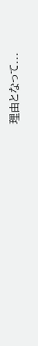理由となって...